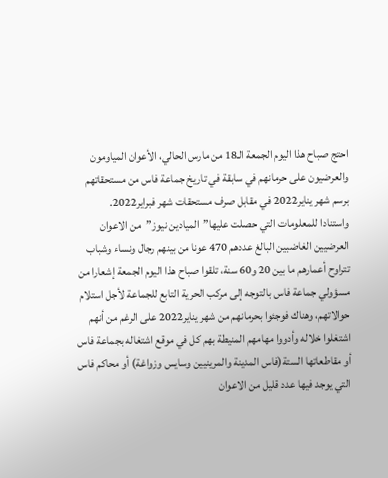احتج صباح هذا اليوم الجمعة الـ18 من مارس الحالي، الأعوان المياومون والعرضيون على حرمانهم في سابقة في تاريخ جماعة فاس من مستحقاتهم برسم شهر يناير2022 في مقابل صرف مستحقات شهر فبراير2022.
واستنادا للمعلومات التي حصلت عليها”الميادين نيوز”من الاعوان العرضيين الغاضبين البالغ عددهم 470 عونا من بينهم رجال ونساء وشباب تتراوح أعمارهم ما بين 20 و60 سنة، تلقوا صباح هذا اليوم الجمعة إشعارا من مسؤولي جماعة فاس بالتوجه إلى مركب الحرية التابع للجماعة لأجل استلام حوالاتهم، وهناك فوجئوا بحرمانهم من شهر يناير2022 على الرغم من أنهم اشتغلوا خلاله وأدووا مهامهم المنيطة بهم كل في موقع اشتغاله بجماعة فاس أو مقاطعاتها الستة(فاس المدينة والمرينيين وسايس وزواغة) أو محاكم فاس التي يوجد فيها عدد قليل من الاعوان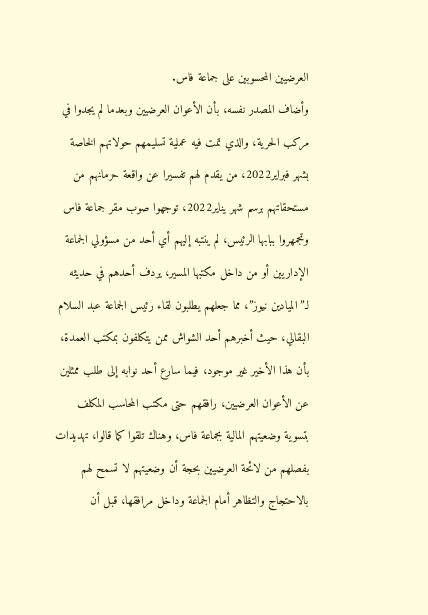العرضيين المحسوبين على جماعة فاس.
وأضاف المصدر نفسه، بأن الأعوان العرضيين وبعدما لم يجدوا في مركب الحرية، والذي تمت فيه عملية تسليمهم حولاتهم الخاصة بشهر فبراير2022، من يقدم لهم تفسيرا عن واقعة حرمانهم من مستحقاتهم برسم شهر يناير2022، توجهوا صوب مقر جماعة فاس وتجمهروا ببابها الرئيس، لم ينتبه إليهم أي أحد من مسؤولي الجماعة الإداريين أو من داخل مكتبها المسير، يردف أحدهم في حديثه لـ”الميادين نيوز”، مما جعلهم يطلبون لقاء رئيس الجماعة عبد السلام البقالي، حيث أخبرهم أحد الشواش ممن يتكلفون بمكتب العمدة، بأن هذا الأخير غير موجود، فيما سارع أحد نوابه إلى طلب ممثلين عن الأعوان العرضيين، رافقهم حتى مكتب المحاسب المكلف بتسوية وضعيتهم المالية بجماعة فاس، وهناك تلقوا كما قالوا، تهديدات بفصلهم من لائحة العرضيين بحجة أن وضعيتهم لا تسمح لهم بالاحتجاج والتظاهر أمام الجماعة وداخل مرافقها، قبل أن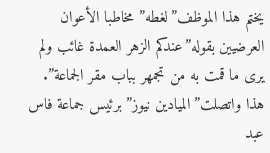يختم هذا الموظف”لغطه” مخاطبا الأعوان العرضيين بقوله”عندكم الزهر العمدة غائب ولم يرى ما قمت به من تجمهر بباب مقر الجماعة”.
هذا واتصلت”الميادين نيوز”برئيس جماعة فاس عبد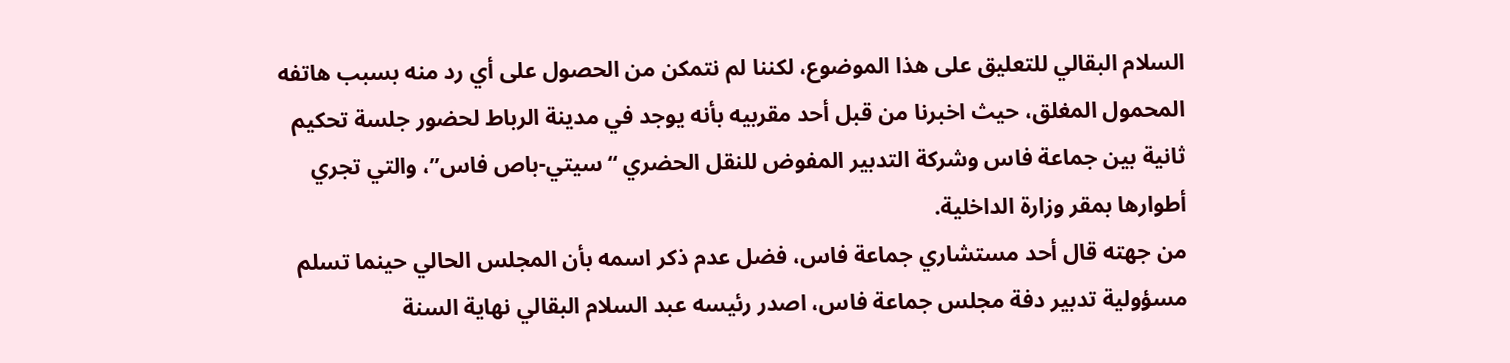السلام البقالي للتعليق على هذا الموضوع، لكننا لم نتمكن من الحصول على أي رد منه بسبب هاتفه المحمول المغلق، حيث اخبرنا من قبل أحد مقربيه بأنه يوجد في مدينة الرباط لحضور جلسة تحكيم ثانية بين جماعة فاس وشركة التدبير المفوض للنقل الحضري “سيتي-باص فاس”، والتي تجري أطوارها بمقر وزارة الداخلية.
من جهته قال أحد مستشاري جماعة فاس، فضل عدم ذكر اسمه بأن المجلس الحالي حينما تسلم مسؤولية تدبير دفة مجلس جماعة فاس، اصدر رئيسه عبد السلام البقالي نهاية السنة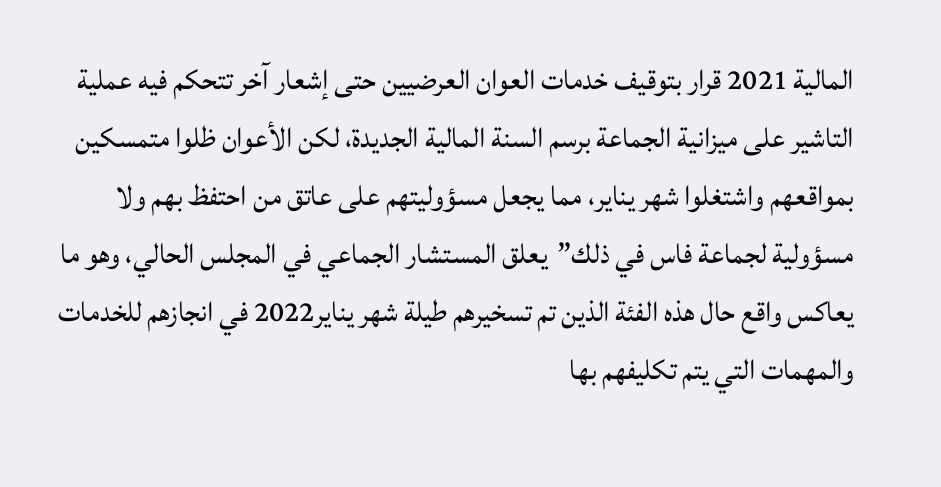المالية 2021 قرار بتوقيف خدمات العوان العرضيين حتى إشعار آخر تتحكم فيه عملية التاشير على ميزانية الجماعة برسم السنة المالية الجديدة، لكن الأعوان ظلوا متمسكين بمواقعهم واشتغلوا شهر يناير، مما يجعل مسؤوليتهم على عاتق من احتفظ بهم ولا مسؤولية لجماعة فاس في ذلك”يعلق المستشار الجماعي في المجلس الحالي، وهو ما يعاكس واقع حال هذه الفئة الذين تم تسخيرهم طيلة شهر يناير2022 في انجازهم للخدمات والمهمات التي يتم تكليفهم بها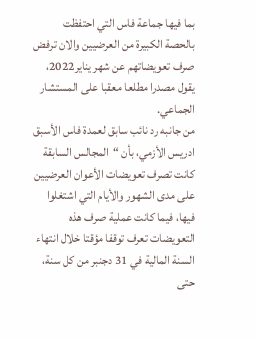بما فيها جماعة فاس التي احتفظت بالحصة الكبيرة من العرضيين والان ترفض صرف تعويضاتهم عن شهر يناير2022، يقول مصدرا مطلعا معقبا على المستشار الجماعي.
من جانبه رد نائب سابق لعمدة فاس الأسبق ادريس الأزمي، بأن “المجالس السابقة كانت تصرف تعويضات الأعوان العرضيين على مدى الشهور والأيام التي اشتغلوا فيها، فيما كانت عملية صرف هذه التعويضات تعرف توقفا مؤقتا خلال انتهاء السنة المالية في 31 دجنبر من كل سنة، حتى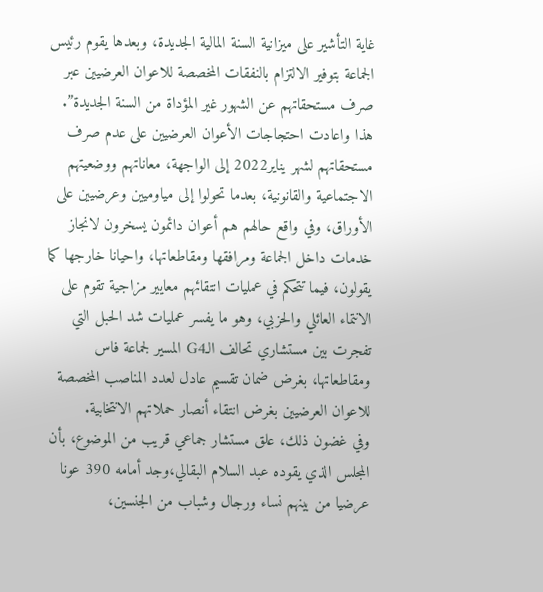غاية التأشير على ميزانية السنة المالية الجديدة، وبعدها يقوم رئيس الجماعة بتوفير الالتزام بالنفقات المخصصة للاعوان العرضيين عبر صرف مستحقاتهم عن الشهور غير المؤداة من السنة الجديدة”.
هذا واعادت احتجاجات الأعوان العرضيين على عدم صرف مستحقاتهم لشهر يناير2022 إلى الواجهة، معاناتهم ووضعيتهم الاجتماعية والقانونية، بعدما تحولوا إلى مياوميين وعرضيين على الأوراق، وفي واقع حالهم هم أعوان دائمون يسخرون لانجاز خدمات داخل الجماعة ومرافقها ومقاطعاتها، واحيانا خارجها كما يقولون، فيما تتحكم في عمليات انتقائهم معايير مزاجية تقوم على الانتماء العائلي والحزبي، وهو ما يفسر عمليات شد الحبل التي تفجرت بين مستشاري تحالف الـG4 المسير لجماعة فاس ومقاطعاتها، بغرض ضمان تقسيم عادل لعدد المناصب المخصصة للاعوان العرضيين بغرض انتقاء أنصار حملاتهم الانتخابية.
وفي غضون ذلك، علق مستشار جماعي قريب من الموضوع، بأن المجلس الذي يقوده عبد السلام البقالي،وجد أمامه 390 عونا عرضيا من بينهم نساء ورجال وشباب من الجنسين،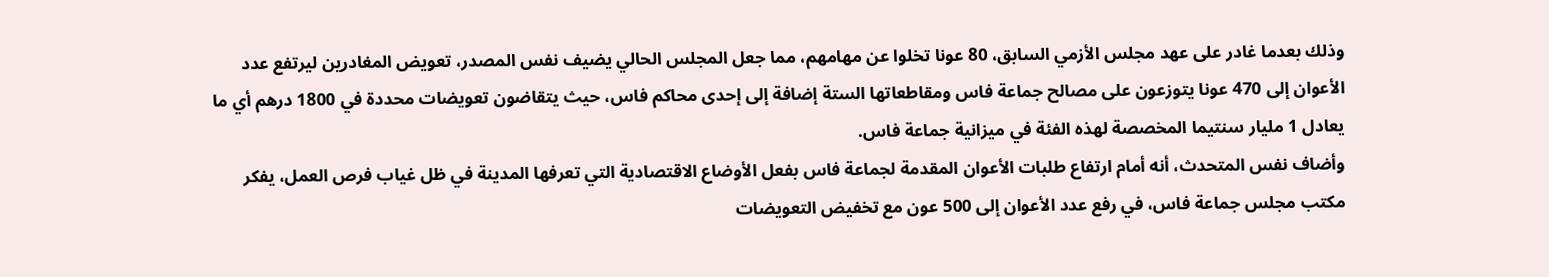وذلك بعدما غادر على عهد مجلس الأزمي السابق، 80 عونا تخلوا عن مهامهم، مما جعل المجلس الحالي يضيف نفس المصدر، تعويض المغادرين ليرتفع عدد الأعوان إلى 470 عونا يتوزعون على مصالح جماعة فاس ومقاطعاتها الستة إضافة إلى إحدى محاكم فاس، حيث يتقاضون تعويضات محددة في 1800 درهم أي ما يعادل 1 مليار سنتيما المخصصة لهذه الفئة في ميزانية جماعة فاس.
وأضاف نفس المتحدث، أنه أمام ارتفاع طلبات الأعوان المقدمة لجماعة فاس بفعل الأوضاع الاقتصادية التي تعرفها المدينة في ظل غياب فرص العمل، يفكر مكتب مجلس جماعة فاس، في رفع عدد الأعوان إلى 500 عون مع تخفيض التعويضات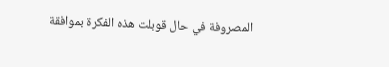المصروفة في حال قوبلت هذه الفكرة بموافقة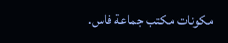مكونات مكتب جماعة فاس.